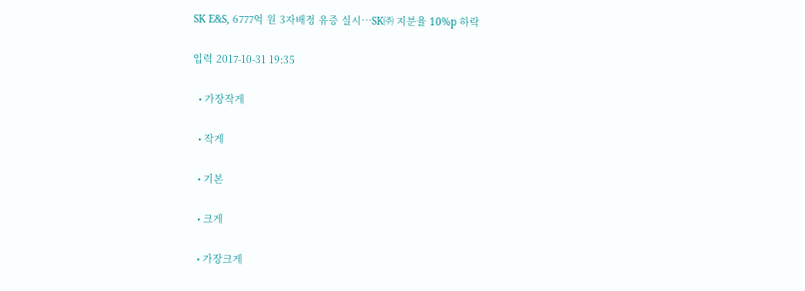SK E&S, 6777억 원 3자배정 유증 실시…SK㈜ 지분율 10%p 하락

입력 2017-10-31 19:35

  • 가장작게

  • 작게

  • 기본

  • 크게

  • 가장크게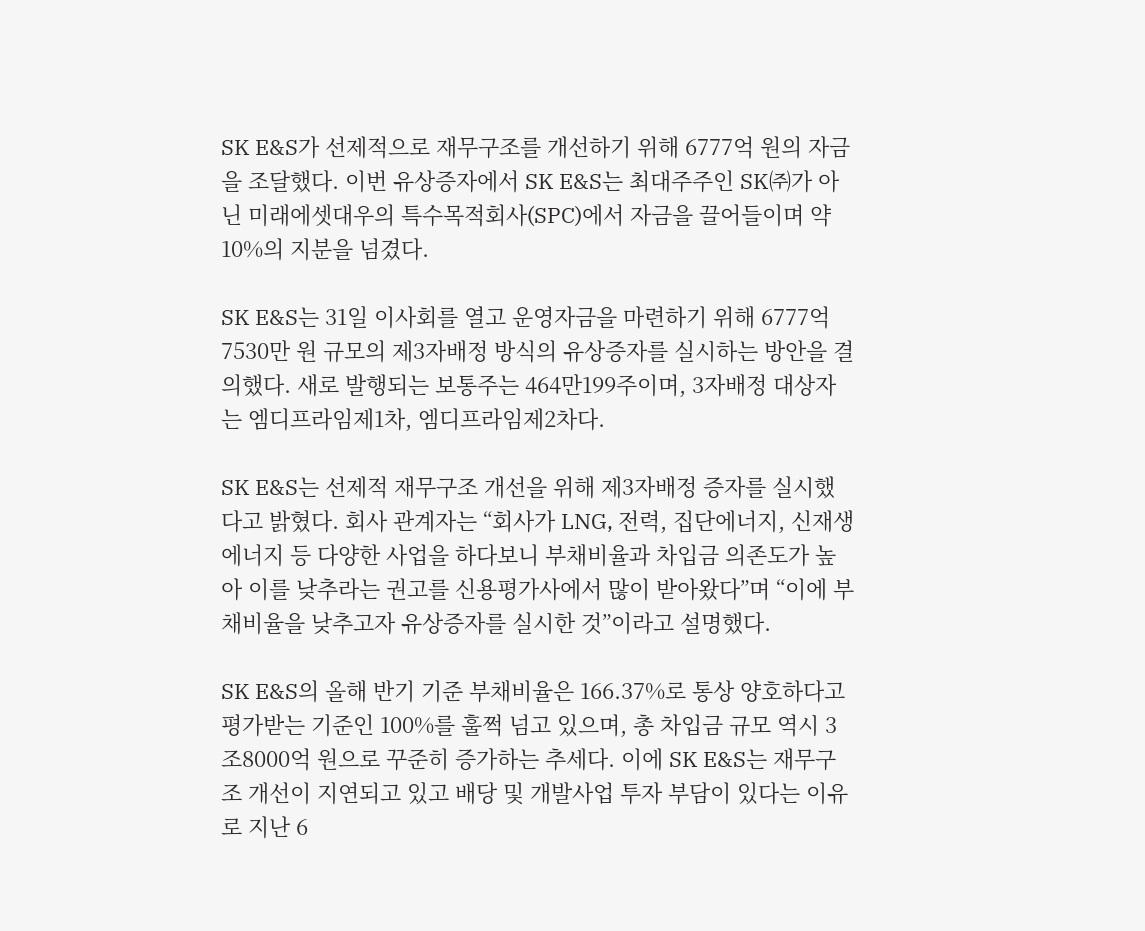SK E&S가 선제적으로 재무구조를 개선하기 위해 6777억 원의 자금을 조달했다. 이번 유상증자에서 SK E&S는 최대주주인 SK㈜가 아닌 미래에셋대우의 특수목적회사(SPC)에서 자금을 끌어들이며 약 10%의 지분을 넘겼다.

SK E&S는 31일 이사회를 열고 운영자금을 마련하기 위해 6777억7530만 원 규모의 제3자배정 방식의 유상증자를 실시하는 방안을 결의했다. 새로 발행되는 보통주는 464만199주이며, 3자배정 대상자는 엠디프라임제1차, 엠디프라임제2차다.

SK E&S는 선제적 재무구조 개선을 위해 제3자배정 증자를 실시했다고 밝혔다. 회사 관계자는 “회사가 LNG, 전력, 집단에너지, 신재생에너지 등 다양한 사업을 하다보니 부채비율과 차입금 의존도가 높아 이를 낮추라는 권고를 신용평가사에서 많이 받아왔다”며 “이에 부채비율을 낮추고자 유상증자를 실시한 것”이라고 설명했다.

SK E&S의 올해 반기 기준 부채비율은 166.37%로 통상 양호하다고 평가받는 기준인 100%를 훌쩍 넘고 있으며, 총 차입금 규모 역시 3조8000억 원으로 꾸준히 증가하는 추세다. 이에 SK E&S는 재무구조 개선이 지연되고 있고 배당 및 개발사업 투자 부담이 있다는 이유로 지난 6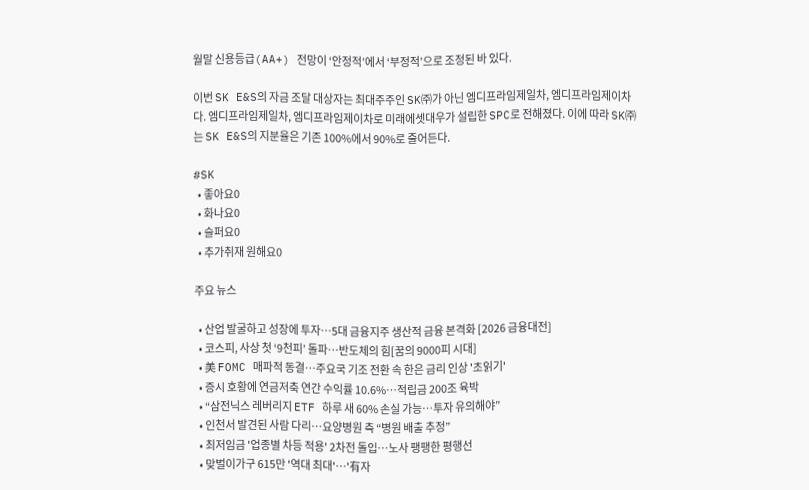월말 신용등급(AA+) 전망이 ‘안정적’에서 ‘부정적’으로 조정된 바 있다.

이번 SK E&S의 자금 조달 대상자는 최대주주인 SK㈜가 아닌 엠디프라임제일차, 엠디프라임제이차다. 엠디프라임제일차, 엠디프라임제이차로 미래에셋대우가 설립한 SPC로 전해졌다. 이에 따라 SK㈜는 SK E&S의 지분율은 기존 100%에서 90%로 줄어든다.

#SK
  • 좋아요0
  • 화나요0
  • 슬퍼요0
  • 추가취재 원해요0

주요 뉴스

  • 산업 발굴하고 성장에 투자⋯5대 금융지주 생산적 금융 본격화 [2026 금융대전]
  • 코스피, 사상 첫 ‘9천피’ 돌파…반도체의 힘[꿈의 9000피 시대]
  • 美 FOMC 매파적 동결…주요국 기조 전환 속 한은 금리 인상 '초읽기'
  • 증시 호황에 연금저축 연간 수익률 10.6%…적립금 200조 육박
  • “삼전닉스 레버리지 ETF 하루 새 60% 손실 가능…투자 유의해야”
  • 인천서 발견된 사람 다리…요양병원 측 “병원 배출 추정”
  • 최저임금 '업종별 차등 적용' 2차전 돌입⋯노사 팽팽한 평행선
  • 맞벌이가구 615만 '역대 최대'…'有자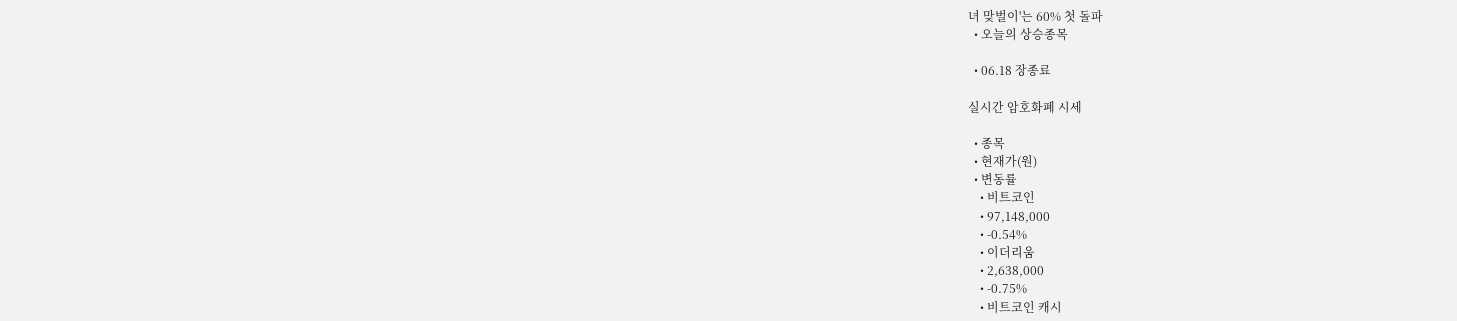녀 맞벌이'는 60% 첫 돌파
  • 오늘의 상승종목

  • 06.18 장종료

실시간 암호화폐 시세

  • 종목
  • 현재가(원)
  • 변동률
    • 비트코인
    • 97,148,000
    • -0.54%
    • 이더리움
    • 2,638,000
    • -0.75%
    • 비트코인 캐시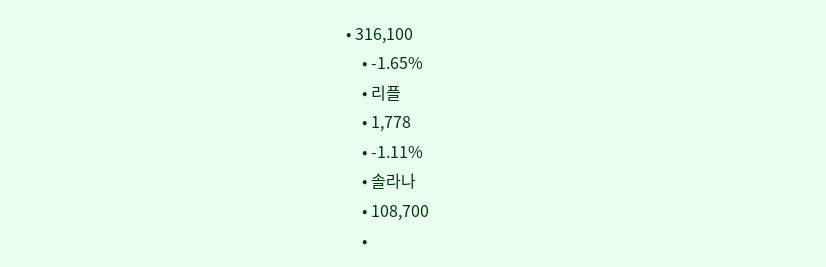• 316,100
    • -1.65%
    • 리플
    • 1,778
    • -1.11%
    • 솔라나
    • 108,700
    •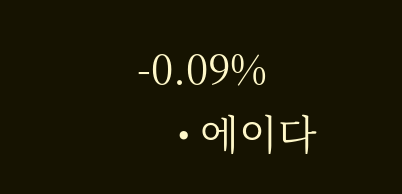-0.09%
    • 에이다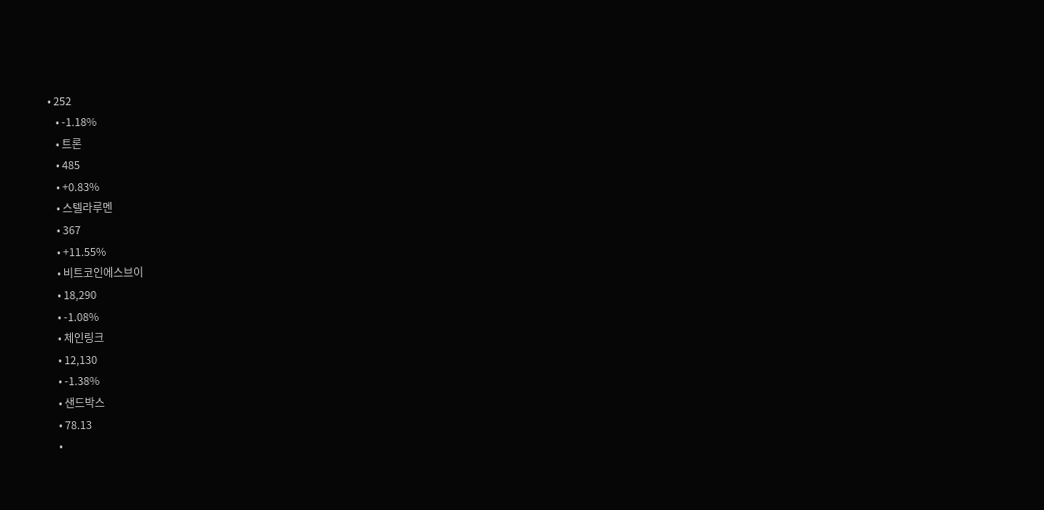• 252
    • -1.18%
    • 트론
    • 485
    • +0.83%
    • 스텔라루멘
    • 367
    • +11.55%
    • 비트코인에스브이
    • 18,290
    • -1.08%
    • 체인링크
    • 12,130
    • -1.38%
    • 샌드박스
    • 78.13
    •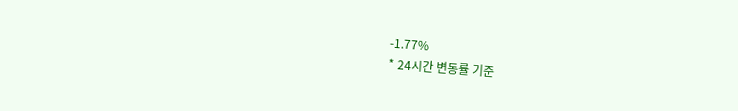-1.77%
* 24시간 변동률 기준